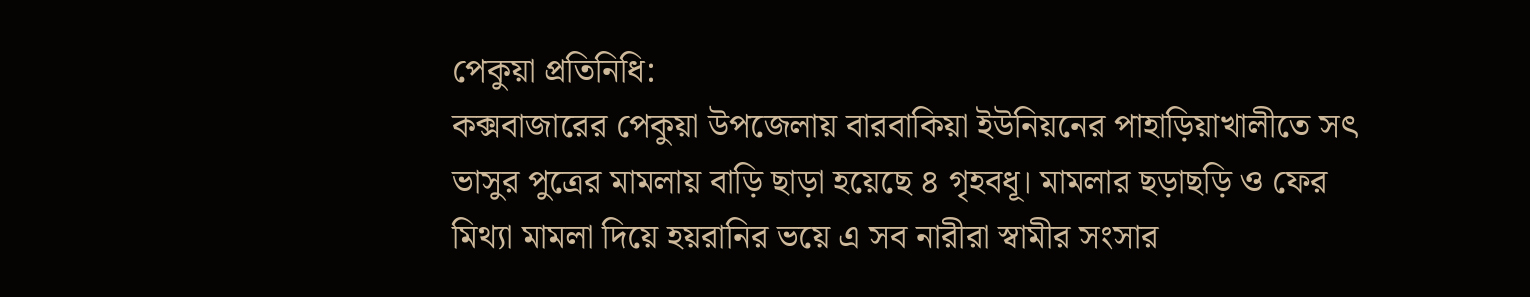পেকুয়া প্রতিনিধি:
কক্সবাজারের পেকুয়া উপজেলায় বারবাকিয়া ইউনিয়নের পাহাড়িয়াখালীতে সৎ ভাসুর পুত্রের মামলায় বাড়ি ছাড়া হয়েছে ৪ গৃহবধূ। মামলার ছড়াছড়ি ও ফের মিথ্যা মামলা দিয়ে হয়রানির ভয়ে এ সব নারীরা স্বামীর সংসার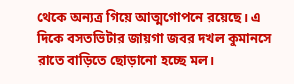থেকে অন্যত্র গিয়ে আত্মগোপনে রয়েছে। এ দিকে বসতভিটার জায়গা জবর দখল কুমানসে রাতে বাড়িতে ছোড়ানো হচ্ছে মল।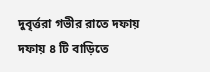দুবৃর্ত্তরা গভীর রাতে দফায় দফায় ৪ টি বাড়িতে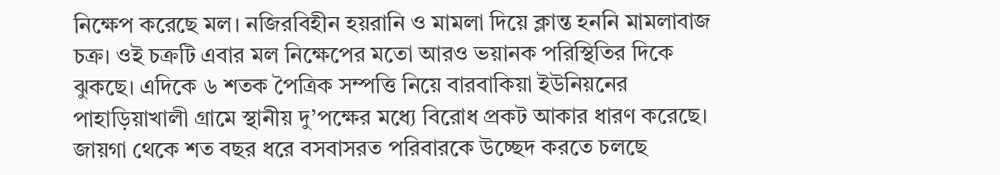নিক্ষেপ করেছে মল। নজিরবিহীন হয়রানি ও মামলা দিয়ে ক্লান্ত হননি মামলাবাজ চক্র। ওই চক্রটি এবার মল নিক্ষেপের মতো আরও ভয়ানক পরিস্থিতির দিকে ঝুকছে। এদিকে ৬ শতক পৈত্রিক সম্পত্তি নিয়ে বারবাকিয়া ইউনিয়নের পাহাড়িয়াখালী গ্রামে স্থানীয় দু’পক্ষের মধ্যে বিরোধ প্রকট আকার ধারণ করেছে। জায়গা থেকে শত বছর ধরে বসবাসরত পরিবারকে উচ্ছেদ করতে চলছে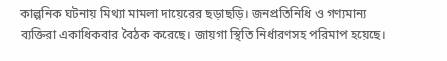কাল্পনিক ঘটনায় মিথ্যা মামলা দায়েরের ছড়াছড়ি। জনপ্রতিনিধি ও গণ্যমান্য ব্যক্তিরা একাধিকবার বৈঠক করেছে। জায়গা স্থিতি নির্ধারণসহ পরিমাপ হয়েছে।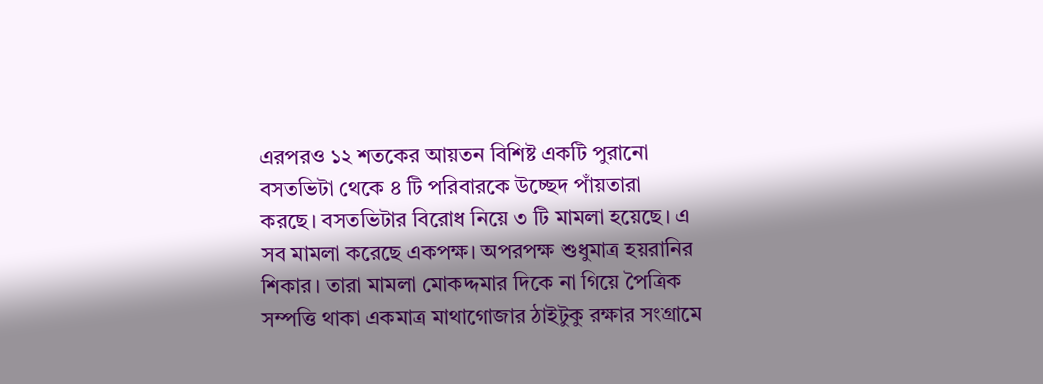এরপরও ১২ শতকের আয়তন বিশিষ্ট একটি পুরানো বসতভিটা থেকে ৪ টি পরিবারকে উচ্ছেদ পাঁয়তারা করছে। বসতভিটার বিরোধ নিয়ে ৩ টি মামলা হয়েছে। এ সব মামলা করেছে একপক্ষ। অপরপক্ষ শুধুমাত্র হয়রানির শিকার। তারা মামলা মোকদ্দমার দিকে না গিয়ে পৈত্রিক সম্পত্তি থাকা একমাত্র মাথাগোজার ঠাইটুকু রক্ষার সংগ্রামে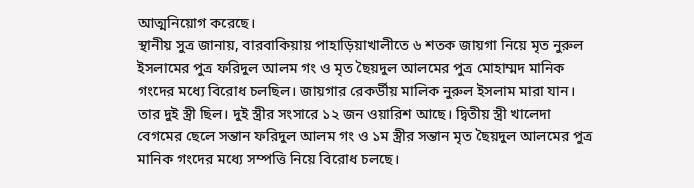আত্মনিয়োগ করেছে।
স্থানীয় সুত্র জানায়, বারবাকিয়ায় পাহাড়িয়াখালীতে ৬ শতক জায়গা নিয়ে মৃত নুরুল ইসলামের পুত্র ফরিদুল আলম গং ও মৃত ছৈয়দুল আলমের পুত্র মোহাম্মদ মানিক গংদের মধ্যে বিরোধ চলছিল। জায়গার রেকর্ডীয় মালিক নুরুল ইসলাম মারা যান। তার দুই স্ত্রী ছিল। দুই স্ত্রীর সংসারে ১২ জন ওয়ারিশ আছে। দ্বিতীয় স্ত্রী খালেদা বেগমের ছেলে সন্তান ফরিদুল আলম গং ও ১ম স্ত্রীর সন্তান মৃত ছৈয়দুল আলমের পুত্র মানিক গংদের মধ্যে সম্পত্তি নিয়ে বিরোধ চলছে।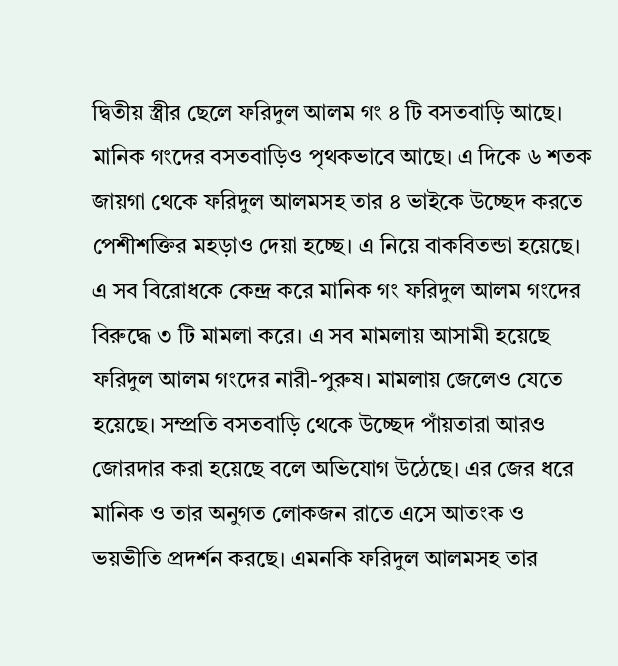দ্বিতীয় স্ত্রীর ছেলে ফরিদুল আলম গং ৪ টি বসতবাড়ি আছে। মানিক গংদের বসতবাড়িও পৃথকভাবে আছে। এ দিকে ৬ শতক জায়গা থেকে ফরিদুল আলমসহ তার ৪ ভাইকে উচ্ছেদ করতে পেশীশক্তির মহড়াও দেয়া হচ্ছে। এ নিয়ে বাকবিতন্ডা হয়েছে। এ সব বিরোধকে কেন্দ্র করে মানিক গং ফরিদুল আলম গংদের বিরুদ্ধে ৩ টি মামলা করে। এ সব মামলায় আসামী হয়েছে ফরিদুল আলম গংদের নারী-পুরুষ। মামলায় জেলেও যেতে হয়েছে। সম্প্রতি বসতবাড়ি থেকে উচ্ছেদ পাঁয়তারা আরও জোরদার করা হয়েছে বলে অভিযোগ উঠেছে। এর জের ধরে মানিক ও তার অনুগত লোকজন রাতে এসে আতংক ও ভয়ভীতি প্রদর্শন করছে। এমনকি ফরিদুল আলমসহ তার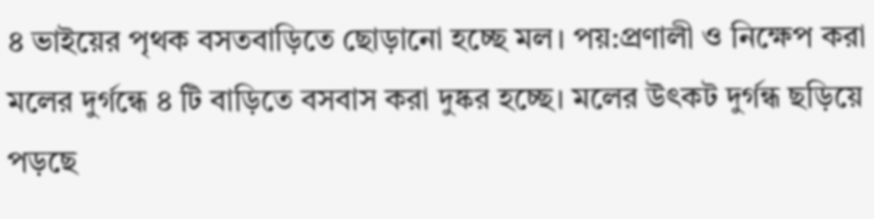৪ ভাইয়ের পৃথক বসতবাড়িতে ছোড়ানো হচ্ছে মল। পয়:প্রণালী ও নিক্ষেপ করা মলের দুর্গন্ধে ৪ টি বাড়িতে বসবাস করা দুষ্কর হচ্ছে। মলের উৎকট দুর্গন্ধ ছড়িয়ে পড়ছে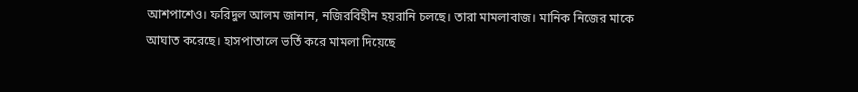আশপাশেও। ফরিদুল আলম জানান, নজিরবিহীন হয়রানি চলছে। তারা মামলাবাজ। মানিক নিজের মাকে আঘাত করেছে। হাসপাতালে ভর্তি করে মামলা দিয়েছে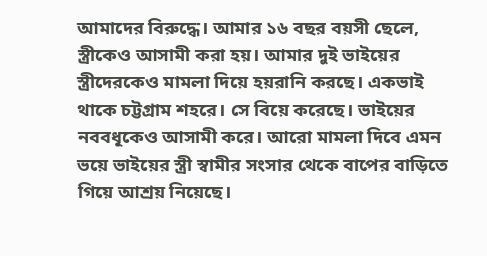আমাদের বিরুদ্ধে। আমার ১৬ বছর বয়সী ছেলে, স্ত্রীকেও আসামী করা হয়। আমার দুই ভাইয়ের স্ত্রীদেরকেও মামলা দিয়ে হয়রানি করছে। একভাই থাকে চট্টগ্রাম শহরে। সে বিয়ে করেছে। ভাইয়ের নববধূকেও আসামী করে। আরো মামলা দিবে এমন ভয়ে ভাইয়ের স্ত্রী স্বামীর সংসার থেকে বাপের বাড়িতে গিয়ে আশ্রয় নিয়েছে।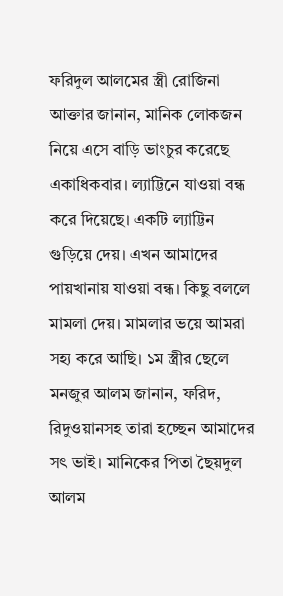ফরিদুল আলমের স্ত্রী রোজিনা আক্তার জানান, মানিক লোকজন নিয়ে এসে বাড়ি ভাংচুর করেছে একাধিকবার। ল্যাট্টিনে যাওয়া বন্ধ করে দিয়েছে। একটি ল্যাট্টিন গুড়িয়ে দেয়। এখন আমাদের পায়খানায় যাওয়া বন্ধ। কিছু বললে মামলা দেয়। মামলার ভয়ে আমরা সহ্য করে আছি। ১ম স্ত্রীর ছেলে মনজুর আলম জানান, ফরিদ, রিদুওয়ানসহ তারা হচ্ছেন আমাদের সৎ ভাই। মানিকের পিতা ছৈয়দুল আলম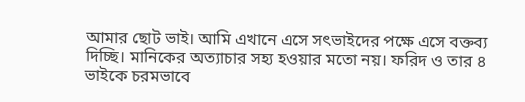আমার ছোট ভাই। আমি এখানে এসে সৎভাইদের পক্ষে এসে বক্তব্য দিচ্ছি। মানিকের অত্যাচার সহ্য হওয়ার মতো নয়। ফরিদ ও তার ৪ ভাইকে চরমভাবে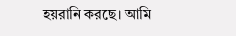হয়রানি করছে। আমি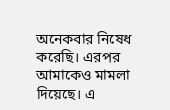অনেকবার নিষেধ করেছি। এরপর আমাকেও মামলা দিয়েছে। এ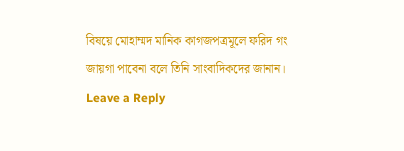বিষয়ে মোহাম্মদ মানিক কাগজপত্রমূলে ফরিদ গং জায়গা পাবেনা বলে তিনি সাংবাদিকদের জানান।
Leave a Reply